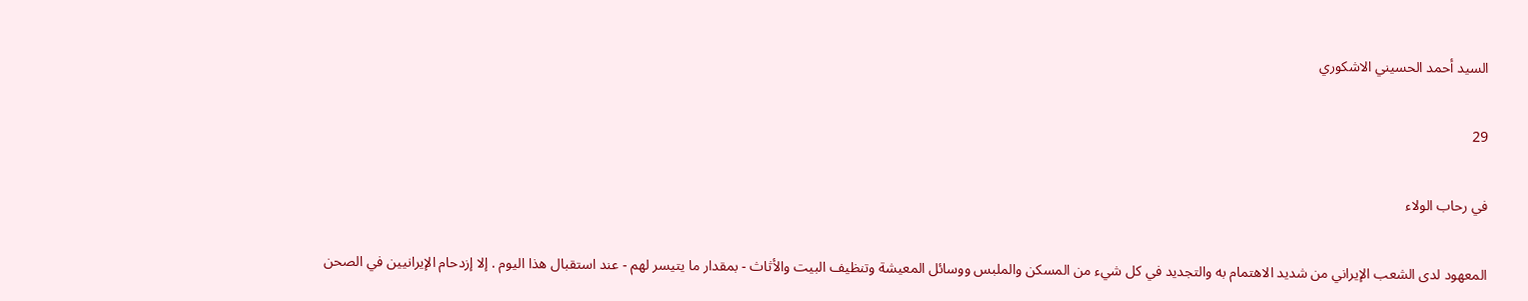السيد أحمد الحسيني الاشكوري

29

في رحاب الولاء

المعهود لدى الشعب الإيراني من شديد الاهتمام به والتجديد في كل شيء من المسكن والملبس ووسائل المعيشة وتنظيف البيت والأثاث - بمقدار ما يتيسر لهم - عند استقبال هذا اليوم . إلا إزدحام الإيرانيين في الصحن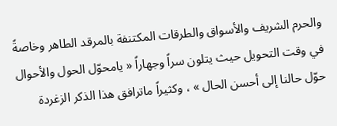والحرم الشريف والأسواق والطرقات المكتنفة بالمرقد الطاهر وخاصةً في وقت التحويل حيث يتلون سراً وجهاراً « يامحوّل الحول والأحوال حوّل حالنا إلى أحسن الحال » ، وكثيراً ماترافق هذا الذكر الزغردة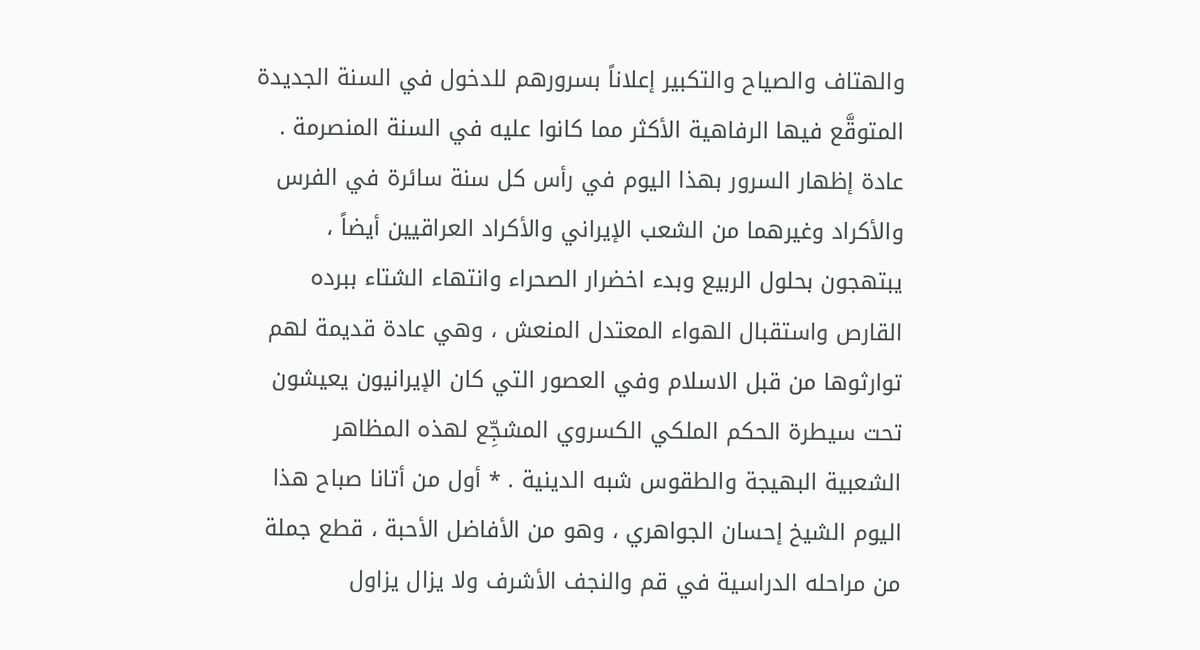والهتاف والصياح والتكبير إعلاناً بسرورهم للدخول في السنة الجديدة المتوقَّع فيها الرفاهية الأكثر مما كانوا عليه في السنة المنصرمة . عادة إظهار السرور بهذا اليوم في رأس كل سنة سائرة في الفرس والأكراد وغيرهما من الشعب الإيراني والأكراد العراقيين أيضاً ، يبتهجون بحلول الربيع وبدء اخضرار الصحراء وانتهاء الشتاء ببرده القارص واستقبال الهواء المعتدل المنعش ، وهي عادة قديمة لهم توارثوها من قبل الاسلام وفي العصور التي كان الإيرانيون يعيشون تحت سيطرة الحكم الملكي الكسروي المشجِّع لهذه المظاهر الشعبية البهيجة والطقوس شبه الدينية . * أول من أتانا صباح هذا اليوم الشيخ إحسان الجواهري ، وهو من الأفاضل الأحبة ، قطع جملة من مراحله الدراسية في قم والنجف الأشرف ولا يزال يزاول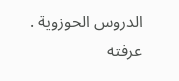الدروس الحوزوية . عرفته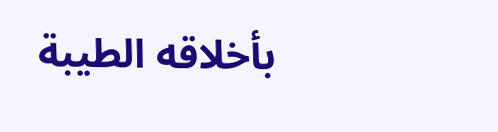بأخلاقه الطيبة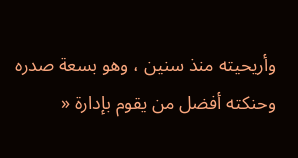وأريحيته منذ سنين ، وهو بسعة صدره وحنكته أفضل من يقوم بإدارة «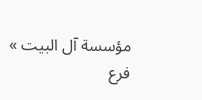مؤسسة آل البيت » فرع